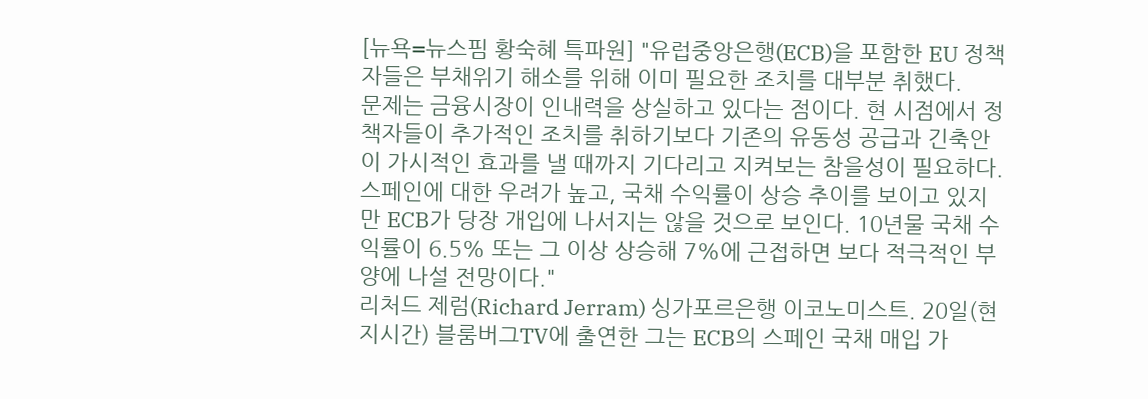[뉴욕=뉴스핌 황숙혜 특파원] "유럽중앙은행(ECB)을 포함한 EU 정책자들은 부채위기 해소를 위해 이미 필요한 조치를 대부분 취했다.
문제는 금융시장이 인내력을 상실하고 있다는 점이다. 현 시점에서 정책자들이 추가적인 조치를 취하기보다 기존의 유동성 공급과 긴축안이 가시적인 효과를 낼 때까지 기다리고 지켜보는 참을성이 필요하다.
스페인에 대한 우려가 높고, 국채 수익률이 상승 추이를 보이고 있지만 ECB가 당장 개입에 나서지는 않을 것으로 보인다. 10년물 국채 수익률이 6.5% 또는 그 이상 상승해 7%에 근접하면 보다 적극적인 부양에 나설 전망이다."
리처드 제럼(Richard Jerram) 싱가포르은행 이코노미스트. 20일(현지시간) 블룸버그TV에 출연한 그는 ECB의 스페인 국채 매입 가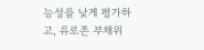능성을 낮게 평가하고, 유로존 부채위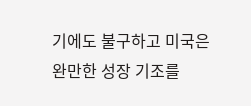기에도 불구하고 미국은 완만한 성장 기조를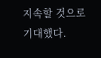지속할 것으로 기대했다.